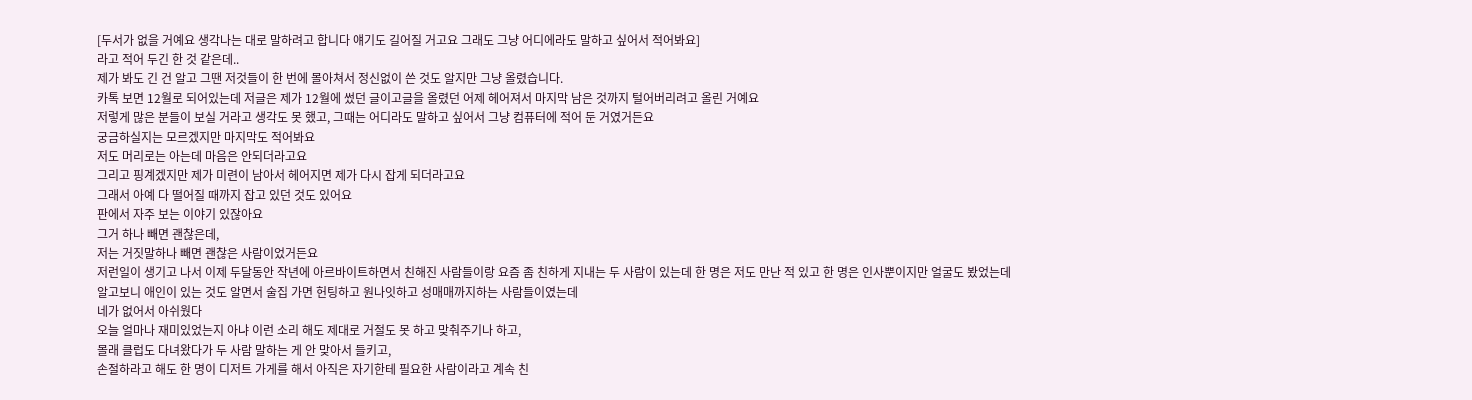[두서가 없을 거예요 생각나는 대로 말하려고 합니다 얘기도 길어질 거고요 그래도 그냥 어디에라도 말하고 싶어서 적어봐요]
라고 적어 두긴 한 것 같은데..
제가 봐도 긴 건 알고 그땐 저것들이 한 번에 몰아쳐서 정신없이 쓴 것도 알지만 그냥 올렸습니다.
카톡 보면 12월로 되어있는데 저글은 제가 12월에 썼던 글이고글을 올렸던 어제 헤어져서 마지막 남은 것까지 털어버리려고 올린 거예요
저렇게 많은 분들이 보실 거라고 생각도 못 했고, 그때는 어디라도 말하고 싶어서 그냥 컴퓨터에 적어 둔 거였거든요
궁금하실지는 모르겠지만 마지막도 적어봐요
저도 머리로는 아는데 마음은 안되더라고요
그리고 핑계겠지만 제가 미련이 남아서 헤어지면 제가 다시 잡게 되더라고요
그래서 아예 다 떨어질 때까지 잡고 있던 것도 있어요
판에서 자주 보는 이야기 있잖아요
그거 하나 빼면 괜찮은데,
저는 거짓말하나 빼면 괜찮은 사람이었거든요
저런일이 생기고 나서 이제 두달동안 작년에 아르바이트하면서 친해진 사람들이랑 요즘 좀 친하게 지내는 두 사람이 있는데 한 명은 저도 만난 적 있고 한 명은 인사뿐이지만 얼굴도 봤었는데
알고보니 애인이 있는 것도 알면서 술집 가면 헌팅하고 원나잇하고 성매매까지하는 사람들이였는데
네가 없어서 아쉬웠다
오늘 얼마나 재미있었는지 아냐 이런 소리 해도 제대로 거절도 못 하고 맞춰주기나 하고,
몰래 클럽도 다녀왔다가 두 사람 말하는 게 안 맞아서 들키고,
손절하라고 해도 한 명이 디저트 가게를 해서 아직은 자기한테 필요한 사람이라고 계속 친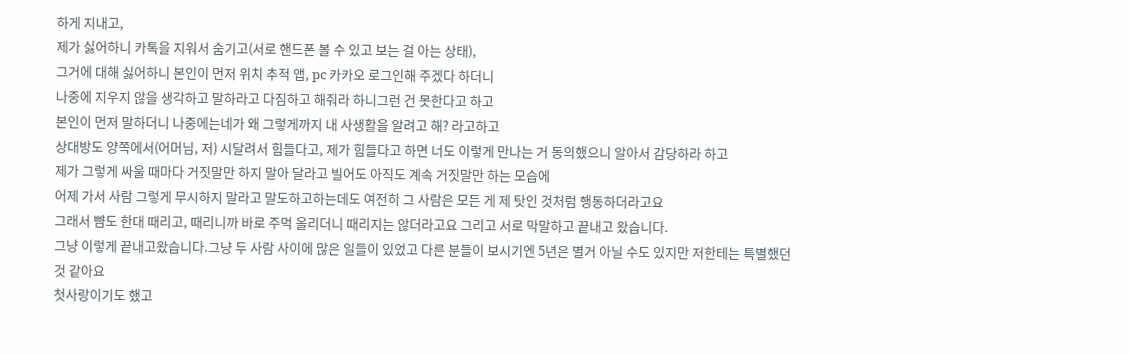하게 지내고,
제가 싫어하니 카톡을 지워서 숨기고(서로 핸드폰 볼 수 있고 보는 걸 아는 상태),
그거에 대해 싫어하니 본인이 먼저 위치 추적 앱, pc 카카오 로그인해 주겠다 하더니
나중에 지우지 않을 생각하고 말하라고 다짐하고 해줘라 하니그런 건 못한다고 하고
본인이 먼저 말하더니 나중에는네가 왜 그렇게까지 내 사생활을 알려고 해? 라고하고
상대방도 양쪽에서(어머님, 저) 시달려서 힘들다고, 제가 힘들다고 하면 너도 이렇게 만나는 거 동의했으니 알아서 감당하라 하고
제가 그렇게 싸울 때마다 거짓말만 하지 말아 달라고 빌어도 아직도 계속 거짓말만 하는 모습에
어제 가서 사람 그렇게 무시하지 말라고 말도하고하는데도 여전히 그 사람은 모든 게 제 탓인 것처럼 행동하더라고요
그래서 뺨도 한대 때리고, 때리니까 바로 주먹 올리더니 때리지는 않더라고요 그리고 서로 막말하고 끝내고 왔습니다.
그냥 이렇게 끝내고왔습니다.그냥 두 사람 사이에 많은 일들이 있었고 다른 분들이 보시기엔 5년은 별거 아닐 수도 있지만 저한테는 특별했던 것 같아요
첫사랑이기도 했고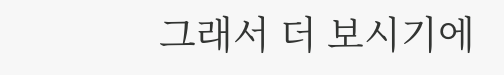그래서 더 보시기에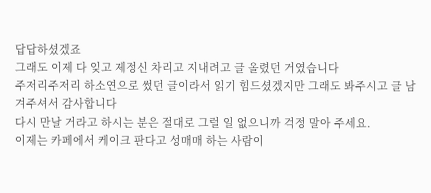답답하셨겠죠
그래도 이제 다 잊고 제정신 차리고 지내려고 글 올렸던 거였습니다
주저리주저리 하소연으로 썼던 글이라서 읽기 힘드셨겠지만 그래도 봐주시고 글 남겨주셔서 감사합니다
다시 만날 거라고 하시는 분은 절대로 그럴 일 없으니까 걱정 말아 주세요.
이제는 카페에서 케이크 판다고 성매매 하는 사람이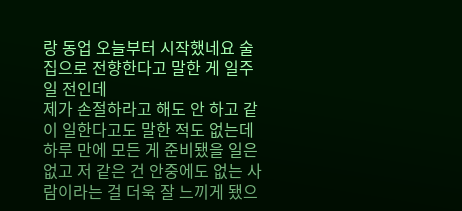랑 동업 오늘부터 시작했네요 술집으로 전향한다고 말한 게 일주일 전인데
제가 손절하라고 해도 안 하고 같이 일한다고도 말한 적도 없는데
하루 만에 모든 게 준비됐을 일은 없고 저 같은 건 안중에도 없는 사람이라는 걸 더욱 잘 느끼게 됐으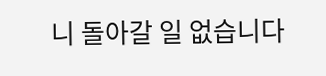니 돌아갈 일 없습니다